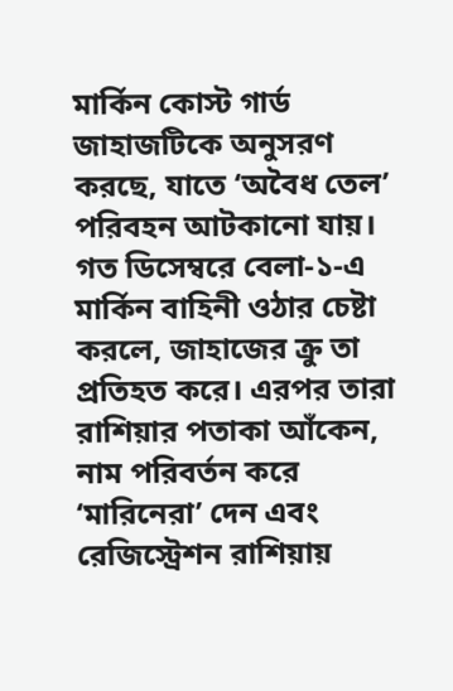মার্কিন কোস্ট গার্ড জাহাজটিকে অনুসরণ করছে, যাতে ‘অবৈধ তেল’ পরিবহন আটকানো যায়। গত ডিসেম্বরে বেলা-১-এ মার্কিন বাহিনী ওঠার চেষ্টা করলে, জাহাজের ক্রু তা প্রতিহত করে। এরপর তারা রাশিয়ার পতাকা আঁকেন, নাম পরিবর্তন করে ‘মারিনেরা’ দেন এবং রেজিস্ট্রেশন রাশিয়ায়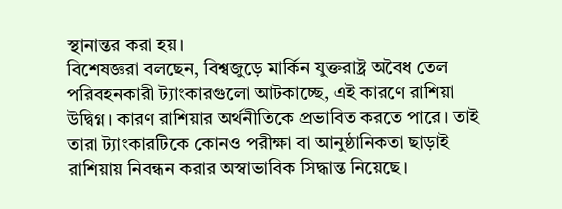স্থানান্তর করা হয়।
বিশেষজ্ঞরা বলছেন, বিশ্বজুড়ে মার্কিন যুক্তরাষ্ট্র অবৈধ তেল পরিবহনকারী ট্যাংকারগুলো আটকাচ্ছে, এই কারণে রাশিয়া উদ্বিগ্ন। কারণ রাশিয়ার অর্থনীতিকে প্রভাবিত করতে পারে। তাই তারা ট্যাংকারটিকে কোনও পরীক্ষা বা আনুষ্ঠানিকতা ছাড়াই রাশিয়ায় নিবন্ধন করার অস্বাভাবিক সিদ্ধান্ত নিয়েছে।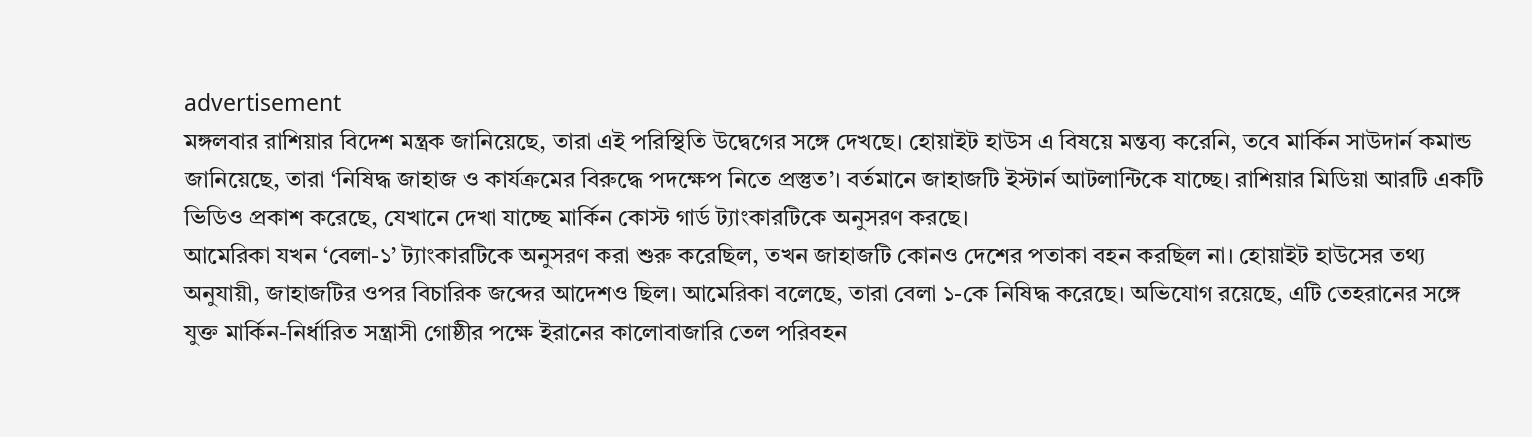advertisement
মঙ্গলবার রাশিয়ার বিদেশ মন্ত্রক জানিয়েছে, তারা এই পরিস্থিতি উদ্বেগের সঙ্গে দেখছে। হোয়াইট হাউস এ বিষয়ে মন্তব্য করেনি, তবে মার্কিন সাউদার্ন কমান্ড জানিয়েছে, তারা ‘নিষিদ্ধ জাহাজ ও কার্যক্রমের বিরুদ্ধে পদক্ষেপ নিতে প্রস্তুত’। বর্তমানে জাহাজটি ইস্টার্ন আটলান্টিকে যাচ্ছে। রাশিয়ার মিডিয়া আরটি একটি ভিডিও প্রকাশ করেছে, যেখানে দেখা যাচ্ছে মার্কিন কোস্ট গার্ড ট্যাংকারটিকে অনুসরণ করছে।
আমেরিকা যখন ‘বেলা-১’ ট্যাংকারটিকে অনুসরণ করা শুরু করেছিল, তখন জাহাজটি কোনও দেশের পতাকা বহন করছিল না। হোয়াইট হাউসের তথ্য অনুযায়ী, জাহাজটির ওপর বিচারিক জব্দের আদেশও ছিল। আমেরিকা বলেছে, তারা বেলা ১-কে নিষিদ্ধ করেছে। অভিযোগ রয়েছে, এটি তেহরানের সঙ্গে যুক্ত মার্কিন-নির্ধারিত সন্ত্রাসী গোষ্ঠীর পক্ষে ইরানের কালোবাজারি তেল পরিবহন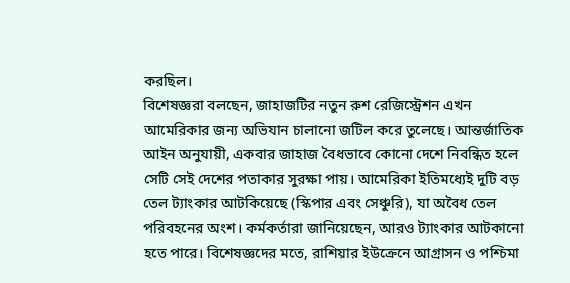করছিল।
বিশেষজ্ঞরা বলছেন, জাহাজটির নতুন রুশ রেজিস্ট্রেশন এখন আমেরিকার জন্য অভিযান চালানো জটিল করে তুলেছে। আন্তর্জাতিক আইন অনুযায়ী, একবার জাহাজ বৈধভাবে কোনো দেশে নিবন্ধিত হলে সেটি সেই দেশের পতাকার সুরক্ষা পায়। আমেরিকা ইতিমধ্যেই দুটি বড় তেল ট্যাংকার আটকিয়েছে (স্কিপার এবং সেঞ্চুরি), যা অবৈধ তেল পরিবহনের অংশ। কর্মকর্তারা জানিয়েছেন, আরও ট্যাংকার আটকানো হতে পারে। বিশেষজ্ঞদের মতে, রাশিয়ার ইউক্রেনে আগ্রাসন ও পশ্চিমা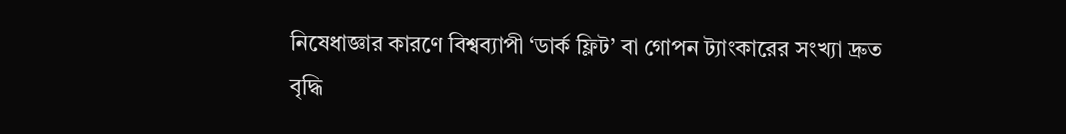নিষেধাজ্ঞার কারণে বিশ্বব্যাপী ‘ডার্ক ফ্লিট’ বা গোপন ট্যাংকারের সংখ্যা দ্রুত বৃদ্ধি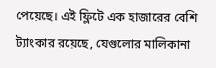পেয়েছে। এই ফ্লিটে এক হাজারের বেশি ট্যাংকার রয়েছে, যেগুলোর মালিকানা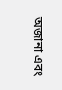অজানা এবং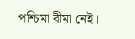পশ্চিমা বীমা নেই।